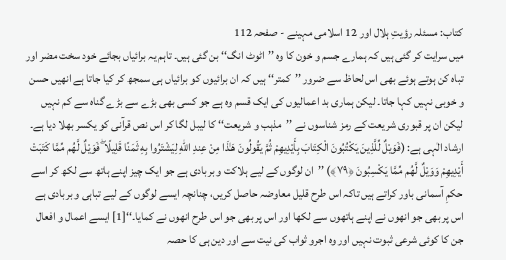کتاب: مسئلہ رؤیتِ ہلال اور 12 اسلامی مہینے - صفحہ 112
میں سرایت کر گئی ہیں کہ ہمارے جسم و خون کا وہ ’’اٹوٹ انگ‘‘ بن گئی ہیں۔ تاہم یہ برائیاں بجائے خود سخت مضر اور تباہ کن ہوتے ہوئے بھی اس لحاظ سے ضرور ’’کمتر‘‘ ہیں کہ ان برائیوں کو برائیاں ہی سمجھ کر کیا جاتا ہے انھیں حسن و خوبی نہیں کہا جاتا۔ لیکن ہماری بد اعمالیوں کی ایک قسم وہ ہے جو کسی بھی بڑے سے بڑے گناہ سے کم نہیں لیکن ان پر قبوری شریعت کے رمز شناسوں نے ’’مذہب و شریعت‘‘ کا لیبل لگا کر اس نص قرآنی کو یکسر بھلا دیا ہے۔ ارشاد الٰہی ہے: (فَوَيْلٌ لِّلَّذِينَ يَكْتُبُونَ الْكِتَابَ بِأَيْدِيهِمْ ثُمَّ يَقُولُونَ هَـٰذَا مِنْ عِندِ اللّٰهِ لِيَشْتَرُوا بِهِ ثَمَنًا قَلِيلًا ۖ فَوَيْلٌ لَّهُم مِّمَّا كَتَبَتْ أَيْدِيهِمْ وَوَيْلٌ لَّهُم مِّمَّا يَكْسِبُونَ ﴿٧٩﴾) ’’ان لوگوں کے لیے ہلاکت و بربادی ہے جو ایک چیز اپنے ہاتھ سے لکھ کر اسے حکمِ آسمانی باور کراتے ہیں تاکہ اس طرح قلیل معاوضہ حاصل کریں، چنانچہ ایسے لوگوں کے لیے تباہی و بربادی ہے اس پر بھی جو انھوں نے اپنے ہاتھوں سے لکھا اور اس پر بھی جو اس طرح انھوں نے کمایا۔‘‘[1] ایسے اعمال و افعال جن کا کوئی شرعی ثبوت نہیں اور وہ اجرو ثواب کی نیت سے اور دین ہی کا حصہ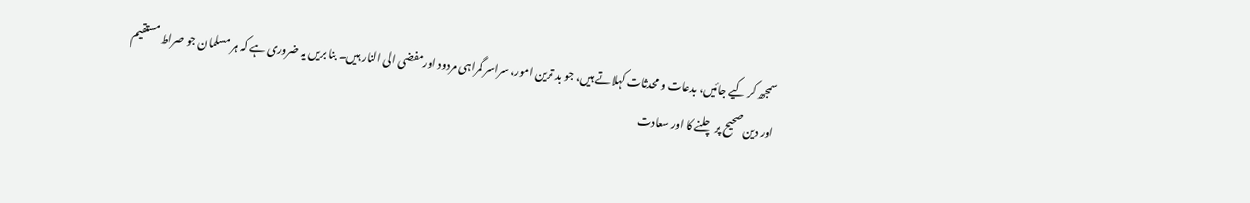سمجھ کر کیے جائیں، بدعات و محدثات کہلاتے ہیں، جو بد ترین امور، سراسر گمراہی مردود اورمفضی الی النار ہیں۔ بنا بریں یہ ضروری ہے کہ ہر مسلمان جو صراط مستقیم اور دین صحیح پر چلنے کا اور سعادت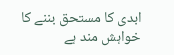ابدی کا مستحق بننے کا خواہش مند ہے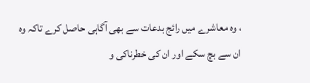، وہ معاشرے میں رائج بدعات سے بھی آگاہی حاصل کرے تاکہ وہ ان سے بچ سکے اور ان کی خطرناکی و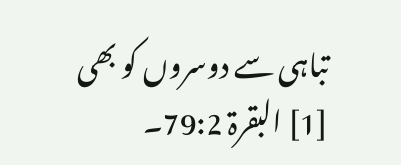تباہی سے دوسروں کو بھی
[1] البقرۃ 79:2۔